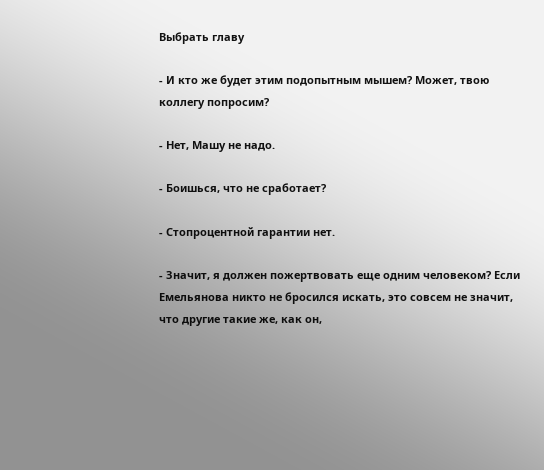Выбрать главу

- И кто же будет этим подопытным мышем? Может, твою коллегу попросим?

- Нет, Машу не надо.

- Боишься, что не сработает?

- Стопроцентной гарантии нет.

- Значит, я должен пожертвовать еще одним человеком? Если Емельянова никто не бросился искать, это совсем не значит, что другие такие же, как он,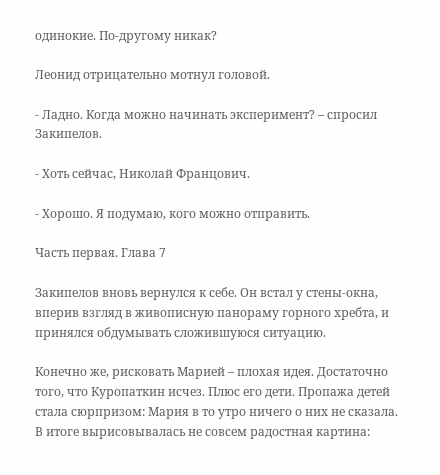одинокие. По-другому никак?

Леонид отрицательно мотнул головой.

- Ладно. Когда можно начинать эксперимент? – спросил Закипелов.

- Хоть сейчас, Николай Францович.

- Хорошо. Я подумаю, кого можно отправить.

Часть первая. Глава 7

Закипелов вновь вернулся к себе. Он встал у стены-окна, вперив взгляд в живописную панораму горного хребта, и принялся обдумывать сложившуюся ситуацию.

Конечно же, рисковать Марией – плохая идея. Достаточно того, что Куропаткин исчез. Плюс его дети. Пропажа детей стала сюрпризом: Мария в то утро ничего о них не сказала. В итоге вырисовывалась не совсем радостная картина: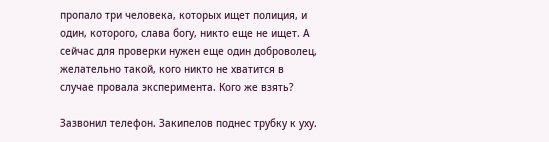пропало три человека, которых ищет полиция, и один, которого, слава богу, никто еще не ищет. А сейчас для проверки нужен еще один доброволец, желательно такой, кого никто не хватится в случае провала эксперимента. Кого же взять?

Зазвонил телефон. Закипелов поднес трубку к уху.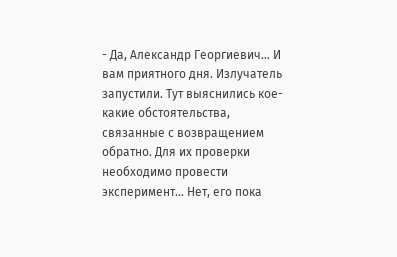- Да, Александр Георгиевич… И вам приятного дня. Излучатель запустили. Тут выяснились кое-какие обстоятельства, связанные с возвращением обратно. Для их проверки необходимо провести эксперимент… Нет, его пока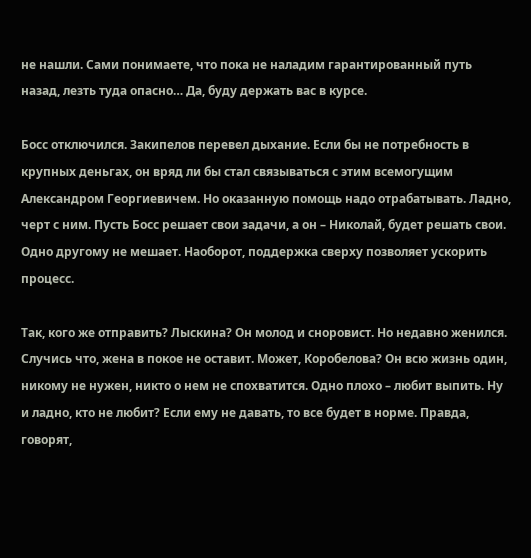не нашли. Сами понимаете, что пока не наладим гарантированный путь назад, лезть туда опасно… Да, буду держать вас в курсе.

Босс отключился. Закипелов перевел дыхание. Если бы не потребность в крупных деньгах, он вряд ли бы стал связываться с этим всемогущим Александром Георгиевичем. Но оказанную помощь надо отрабатывать. Ладно, черт с ним. Пусть Босс решает свои задачи, а он – Николай, будет решать свои. Одно другому не мешает. Наоборот, поддержка сверху позволяет ускорить процесс.

Так, кого же отправить? Лыскина? Он молод и сноровист. Но недавно женился. Случись что, жена в покое не оставит. Может, Коробелова? Он всю жизнь один, никому не нужен, никто о нем не спохватится. Одно плохо – любит выпить. Ну и ладно, кто не любит? Если ему не давать, то все будет в норме. Правда, говорят,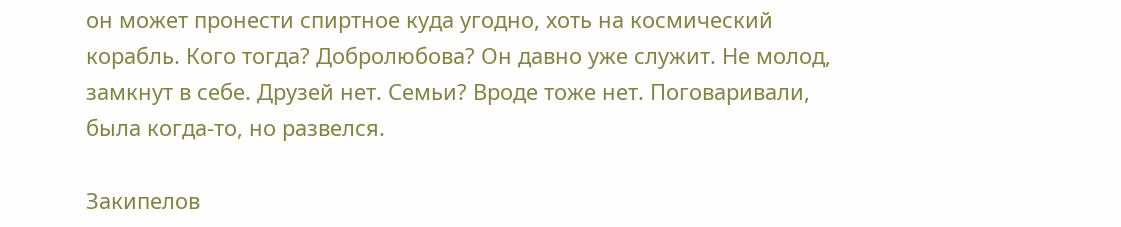он может пронести спиртное куда угодно, хоть на космический корабль. Кого тогда? Добролюбова? Он давно уже служит. Не молод, замкнут в себе. Друзей нет. Семьи? Вроде тоже нет. Поговаривали, была когда-то, но развелся.

Закипелов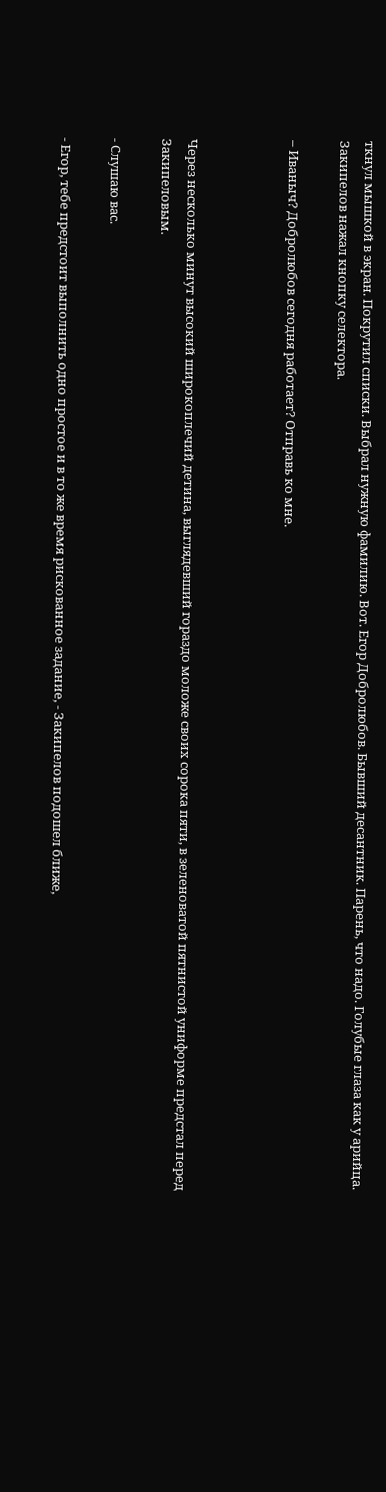ткнул мышкой в экран. Покрутил списки. Выбрал нужную фамилию. Вот. Егор Добролюбов. Бывший десантник. Парень, что надо. Голубые глаза как у арийца. Закипелов нажал кнопку селектора.

– Иваныч? Добролюбов сегодня работает? Отправь ко мне.



Через несколько минут высокий широкоплечий детина, выглядевший гораздо моложе своих сорока пяти, в зеленоватой пятнистой униформе предстал перед Закипеловым.

- Слушаю вас.

- Егор, тебе предстоит выполнить одно простое и в то же время рискованное задание, - Закипелов подошел ближе,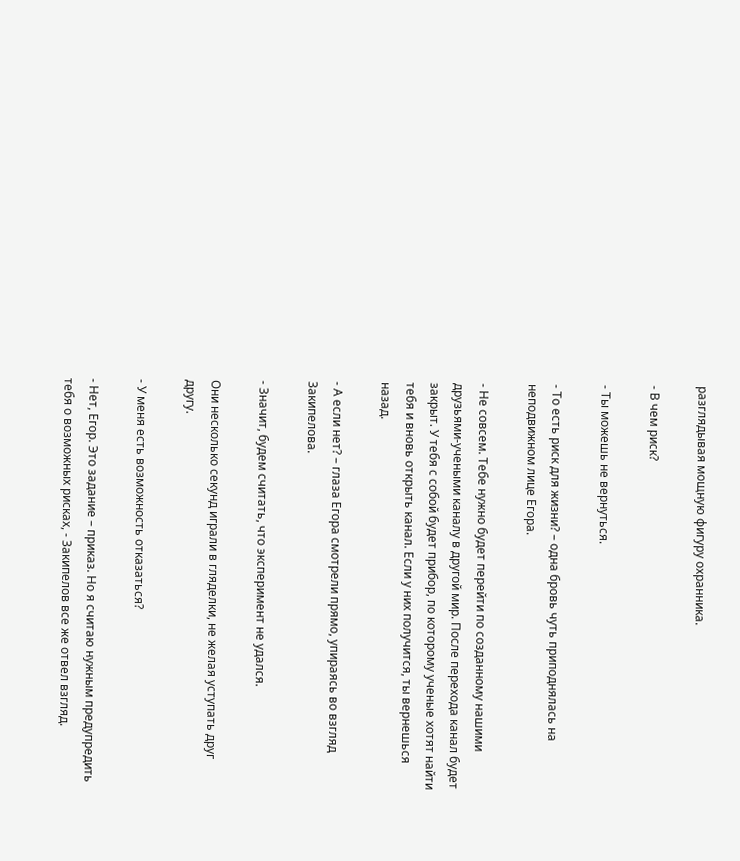разглядывая мощную фигуру охранника.

- В чем риск?

- Ты можешь не вернуться.

- То есть риск для жизни? – одна бровь чуть приподнялась на неподвижном лице Егора.

- Не совсем. Тебе нужно будет перейти по созданному нашими друзьями-учеными каналу в другой мир. После перехода канал будет закрыт. У тебя с собой будет прибор, по которому ученые хотят найти тебя и вновь открыть канал. Если у них получится, ты вернешься назад.

- А если нет? – глаза Егора смотрели прямо, упираясь во взгляд Закипелова.

- Значит, будем считать, что эксперимент не удался.

Они несколько секунд играли в гляделки, не желая уступать друг другу.

- У меня есть возможность отказаться?

- Нет, Егор. Это задание – приказ. Но я считаю нужным предупредить тебя о возможных рисках, - Закипелов все же отвел взгляд.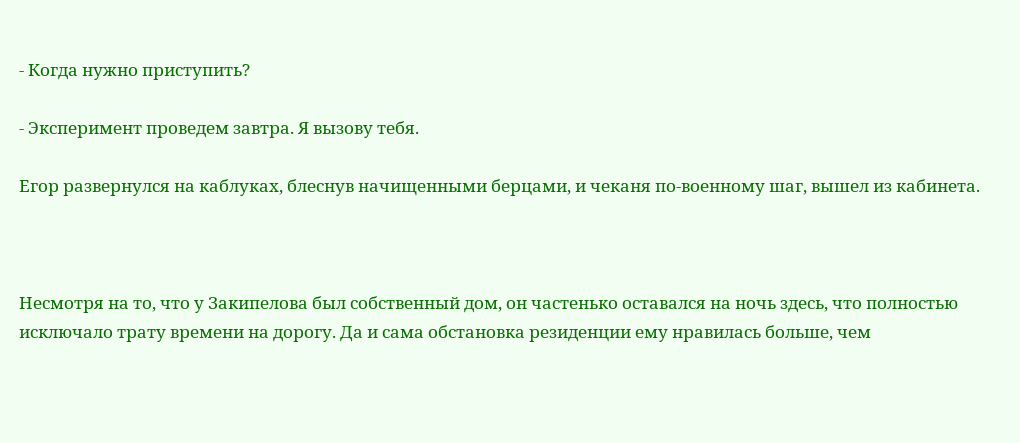- Когда нужно приступить?

- Эксперимент проведем завтра. Я вызову тебя.

Егор развернулся на каблуках, блеснув начищенными берцами, и чеканя по-военному шаг, вышел из кабинета.



Несмотря на то, что у Закипелова был собственный дом, он частенько оставался на ночь здесь, что полностью исключало трату времени на дорогу. Да и сама обстановка резиденции ему нравилась больше, чем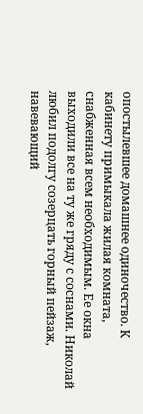опостылевшее домашнее одиночество. К кабинету примыкала жилая комната, снабженная всем необходимым. Ее окна выходили все на ту же гряду с соснами. Николай любил подолгу созерцать горный пейзаж, навевающий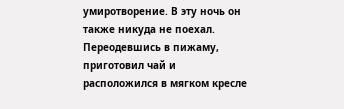умиротворение. В эту ночь он также никуда не поехал. Переодевшись в пижаму, приготовил чай и расположился в мягком кресле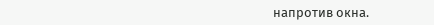напротив окна.